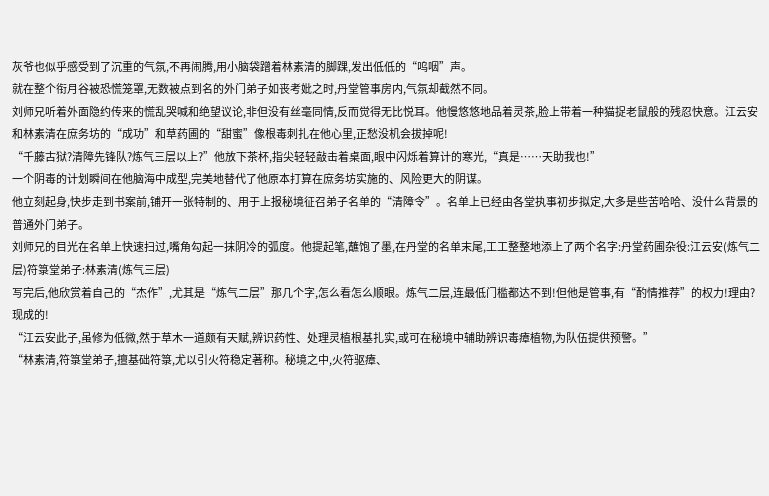灰爷也似乎感受到了沉重的气氛,不再闹腾,用小脑袋蹭着林素清的脚踝,发出低低的“呜咽”声。
就在整个衔月谷被恐慌笼罩,无数被点到名的外门弟子如丧考妣之时,丹堂管事房内,气氛却截然不同。
刘师兄听着外面隐约传来的慌乱哭喊和绝望议论,非但没有丝毫同情,反而觉得无比悦耳。他慢悠悠地品着灵茶,脸上带着一种猫捉老鼠般的残忍快意。江云安和林素清在庶务坊的“成功”和草药圃的“甜蜜”像根毒刺扎在他心里,正愁没机会拔掉呢!
“千藤古狱?清障先锋队?炼气三层以上?”他放下茶杯,指尖轻轻敲击着桌面,眼中闪烁着算计的寒光,“真是……天助我也!”
一个阴毒的计划瞬间在他脑海中成型,完美地替代了他原本打算在庶务坊实施的、风险更大的阴谋。
他立刻起身,快步走到书案前,铺开一张特制的、用于上报秘境征召弟子名单的“清障令”。名单上已经由各堂执事初步拟定,大多是些苦哈哈、没什么背景的普通外门弟子。
刘师兄的目光在名单上快速扫过,嘴角勾起一抹阴冷的弧度。他提起笔,蘸饱了墨,在丹堂的名单末尾,工工整整地添上了两个名字:丹堂药圃杂役:江云安(炼气二层)符箓堂弟子:林素清(炼气三层)
写完后,他欣赏着自己的“杰作”,尤其是“炼气二层”那几个字,怎么看怎么顺眼。炼气二层,连最低门槛都达不到!但他是管事,有“酌情推荐”的权力!理由?现成的!
“江云安此子,虽修为低微,然于草木一道颇有天赋,辨识药性、处理灵植根基扎实,或可在秘境中辅助辨识毒瘴植物,为队伍提供预警。”
“林素清,符箓堂弟子,擅基础符箓,尤以引火符稳定著称。秘境之中,火符驱瘴、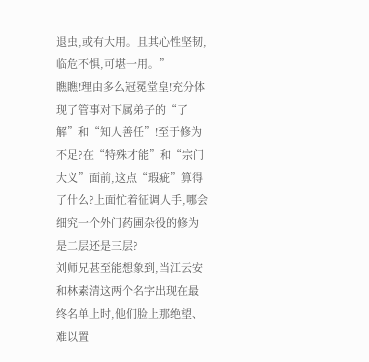退虫,或有大用。且其心性坚韧,临危不惧,可堪一用。”
瞧瞧!理由多么冠冕堂皇!充分体现了管事对下属弟子的“了解”和“知人善任”!至于修为不足?在“特殊才能”和“宗门大义”面前,这点“瑕疵”算得了什么?上面忙着征调人手,哪会细究一个外门药圃杂役的修为是二层还是三层?
刘师兄甚至能想象到,当江云安和林素清这两个名字出现在最终名单上时,他们脸上那绝望、难以置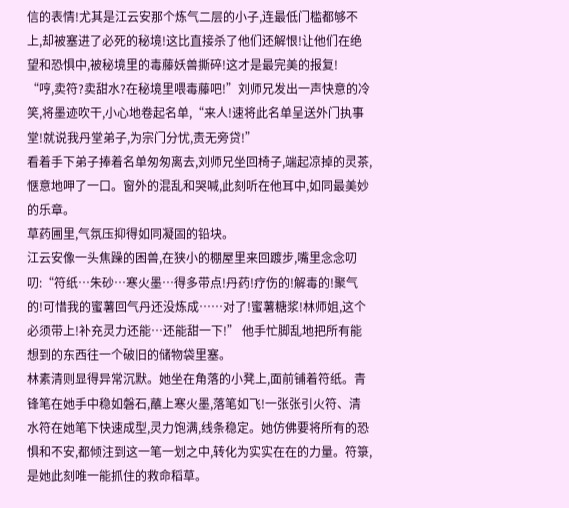信的表情!尤其是江云安那个炼气二层的小子,连最低门槛都够不上,却被塞进了必死的秘境!这比直接杀了他们还解恨!让他们在绝望和恐惧中,被秘境里的毒藤妖兽撕碎!这才是最完美的报复!
“哼,卖符?卖甜水?在秘境里喂毒藤吧!”刘师兄发出一声快意的冷笑,将墨迹吹干,小心地卷起名单,“来人!速将此名单呈送外门执事堂!就说我丹堂弟子,为宗门分忧,责无旁贷!”
看着手下弟子捧着名单匆匆离去,刘师兄坐回椅子,端起凉掉的灵茶,惬意地呷了一口。窗外的混乱和哭喊,此刻听在他耳中,如同最美妙的乐章。
草药圃里,气氛压抑得如同凝固的铅块。
江云安像一头焦躁的困兽,在狭小的棚屋里来回踱步,嘴里念念叨叨:“符纸…朱砂…寒火墨…得多带点!丹药!疗伤的!解毒的!聚气的!可惜我的蜜薯回气丹还没炼成……对了!蜜薯糖浆!林师姐,这个必须带上!补充灵力还能…还能甜一下!” 他手忙脚乱地把所有能想到的东西往一个破旧的储物袋里塞。
林素清则显得异常沉默。她坐在角落的小凳上,面前铺着符纸。青锋笔在她手中稳如磐石,蘸上寒火墨,落笔如飞!一张张引火符、清水符在她笔下快速成型,灵力饱满,线条稳定。她仿佛要将所有的恐惧和不安,都倾注到这一笔一划之中,转化为实实在在的力量。符箓,是她此刻唯一能抓住的救命稻草。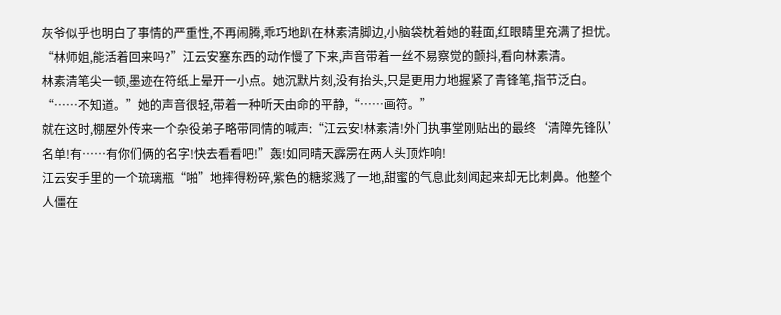灰爷似乎也明白了事情的严重性,不再闹腾,乖巧地趴在林素清脚边,小脑袋枕着她的鞋面,红眼睛里充满了担忧。
“林师姐,能活着回来吗?”江云安塞东西的动作慢了下来,声音带着一丝不易察觉的颤抖,看向林素清。
林素清笔尖一顿,墨迹在符纸上晕开一小点。她沉默片刻,没有抬头,只是更用力地握紧了青锋笔,指节泛白。
“……不知道。”她的声音很轻,带着一种听天由命的平静,“……画符。”
就在这时,棚屋外传来一个杂役弟子略带同情的喊声:“江云安!林素清!外门执事堂刚贴出的最终‘清障先锋队’名单!有……有你们俩的名字!快去看看吧!”轰!如同晴天霹雳在两人头顶炸响!
江云安手里的一个琉璃瓶“啪”地摔得粉碎,紫色的糖浆溅了一地,甜蜜的气息此刻闻起来却无比刺鼻。他整个人僵在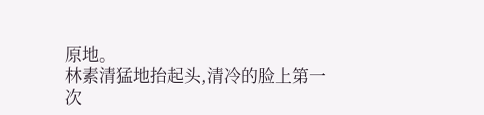原地。
林素清猛地抬起头,清冷的脸上第一次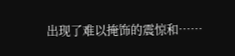出现了难以掩饰的震惊和……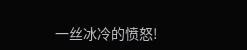一丝冰冷的愤怒!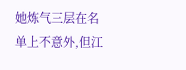她炼气三层在名单上不意外,但江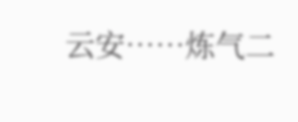云安……炼气二